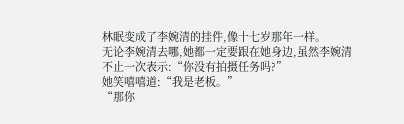林眠变成了李婉清的挂件,像十七岁那年一样。
无论李婉清去哪,她都一定要跟在她身边,虽然李婉清不止一次表示:“你没有拍摄任务吗?”
她笑嘻嘻道:“我是老板。”
“那你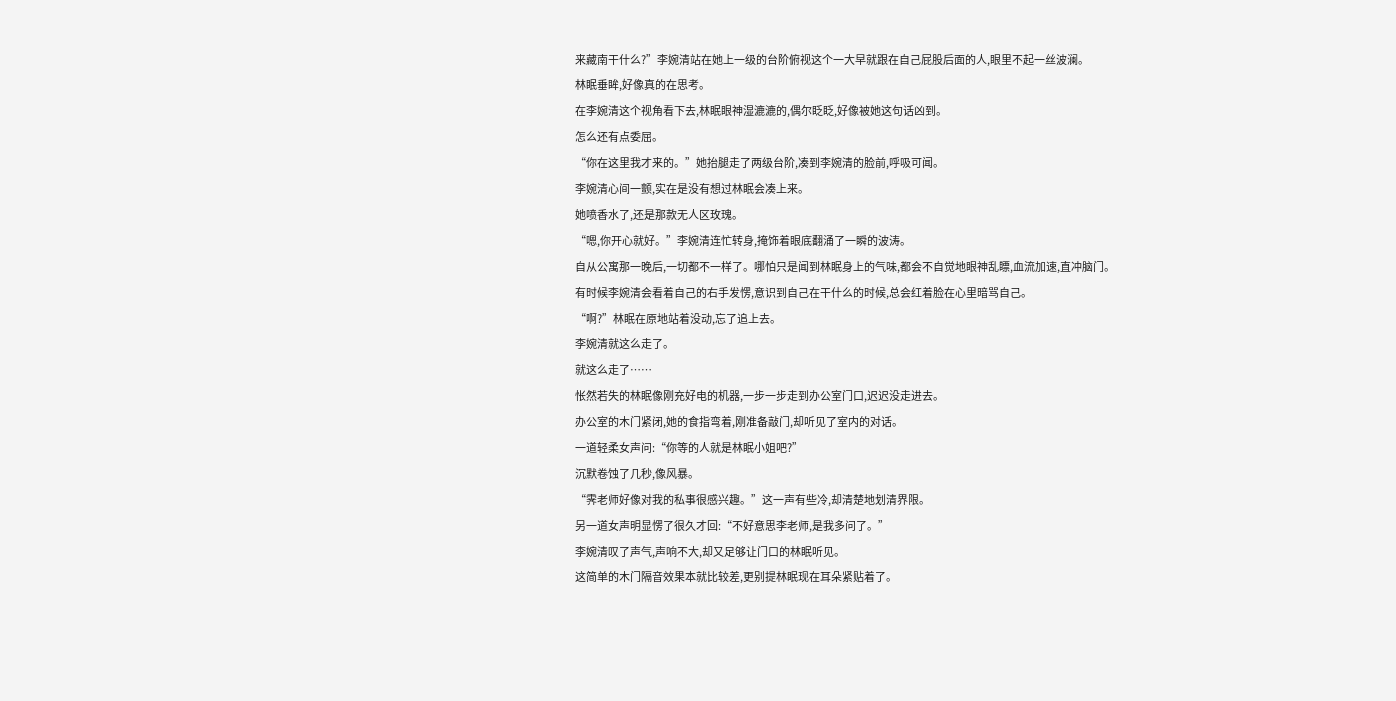来藏南干什么?”李婉清站在她上一级的台阶俯视这个一大早就跟在自己屁股后面的人,眼里不起一丝波澜。
林眠垂眸,好像真的在思考。
在李婉清这个视角看下去,林眠眼神湿漉漉的,偶尔眨眨,好像被她这句话凶到。
怎么还有点委屈。
“你在这里我才来的。”她抬腿走了两级台阶,凑到李婉清的脸前,呼吸可闻。
李婉清心间一颤,实在是没有想过林眠会凑上来。
她喷香水了,还是那款无人区玫瑰。
“嗯,你开心就好。”李婉清连忙转身,掩饰着眼底翻涌了一瞬的波涛。
自从公寓那一晚后,一切都不一样了。哪怕只是闻到林眠身上的气味,都会不自觉地眼神乱瞟,血流加速,直冲脑门。
有时候李婉清会看着自己的右手发愣,意识到自己在干什么的时候,总会红着脸在心里暗骂自己。
“啊?”林眠在原地站着没动,忘了追上去。
李婉清就这么走了。
就这么走了……
怅然若失的林眠像刚充好电的机器,一步一步走到办公室门口,迟迟没走进去。
办公室的木门紧闭,她的食指弯着,刚准备敲门,却听见了室内的对话。
一道轻柔女声问:“你等的人就是林眠小姐吧?”
沉默卷蚀了几秒,像风暴。
“霁老师好像对我的私事很感兴趣。”这一声有些冷,却清楚地划清界限。
另一道女声明显愣了很久才回:“不好意思李老师,是我多问了。”
李婉清叹了声气,声响不大,却又足够让门口的林眠听见。
这简单的木门隔音效果本就比较差,更别提林眠现在耳朵紧贴着了。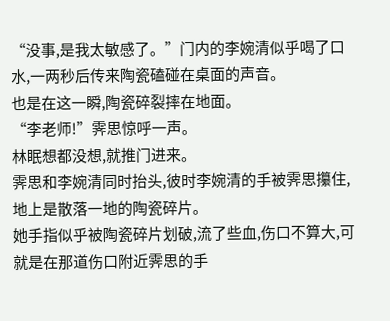“没事,是我太敏感了。”门内的李婉清似乎喝了口水,一两秒后传来陶瓷磕碰在桌面的声音。
也是在这一瞬,陶瓷碎裂摔在地面。
“李老师!”霁思惊呼一声。
林眠想都没想,就推门进来。
霁思和李婉清同时抬头,彼时李婉清的手被霁思攥住,地上是散落一地的陶瓷碎片。
她手指似乎被陶瓷碎片划破,流了些血,伤口不算大,可就是在那道伤口附近霁思的手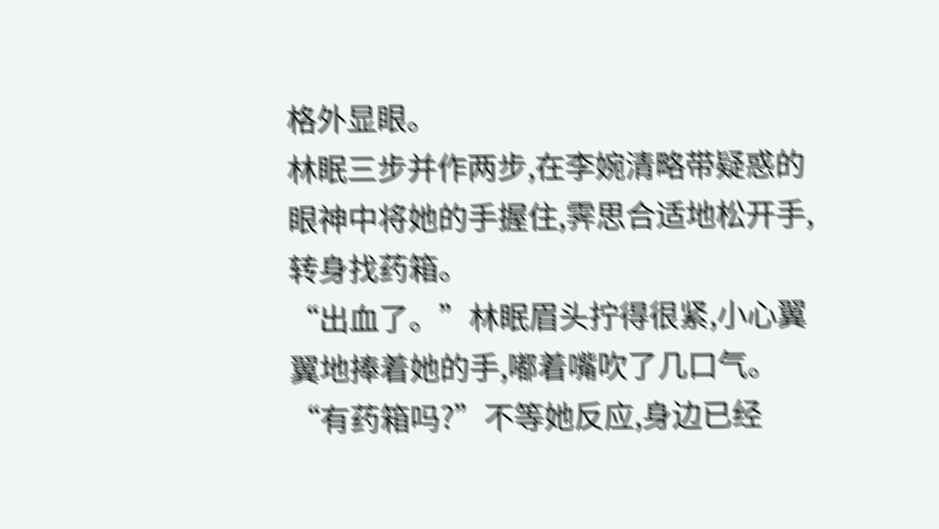格外显眼。
林眠三步并作两步,在李婉清略带疑惑的眼神中将她的手握住,霁思合适地松开手,转身找药箱。
“出血了。”林眠眉头拧得很紧,小心翼翼地捧着她的手,嘟着嘴吹了几口气。
“有药箱吗?”不等她反应,身边已经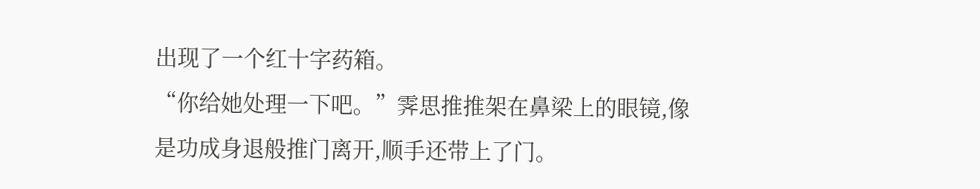出现了一个红十字药箱。
“你给她处理一下吧。”霁思推推架在鼻梁上的眼镜,像是功成身退般推门离开,顺手还带上了门。